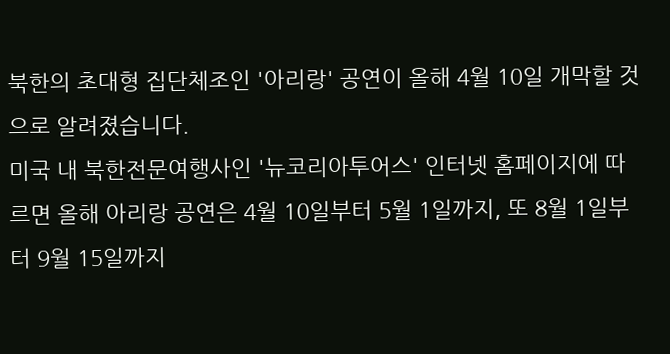북한의 초대형 집단체조인 '아리랑' 공연이 올해 4월 10일 개막할 것으로 알려졌습니다.
미국 내 북한전문여행사인 '뉴코리아투어스' 인터넷 홈페이지에 따르면 올해 아리랑 공연은 4월 10일부터 5월 1일까지, 또 8월 1일부터 9월 15일까지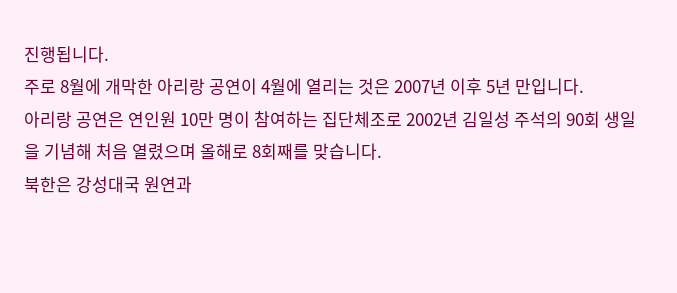진행됩니다.
주로 8월에 개막한 아리랑 공연이 4월에 열리는 것은 2007년 이후 5년 만입니다.
아리랑 공연은 연인원 10만 명이 참여하는 집단체조로 2002년 김일성 주석의 90회 생일을 기념해 처음 열렸으며 올해로 8회째를 맞습니다.
북한은 강성대국 원연과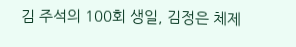김 주석의 100회 생일, 김정은 체제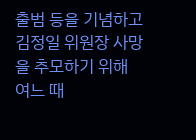출범 등을 기념하고 김정일 위원장 사망을 추모하기 위해 여느 때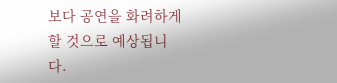보다 공연을 화려하게 할 것으로 예상됩니다.